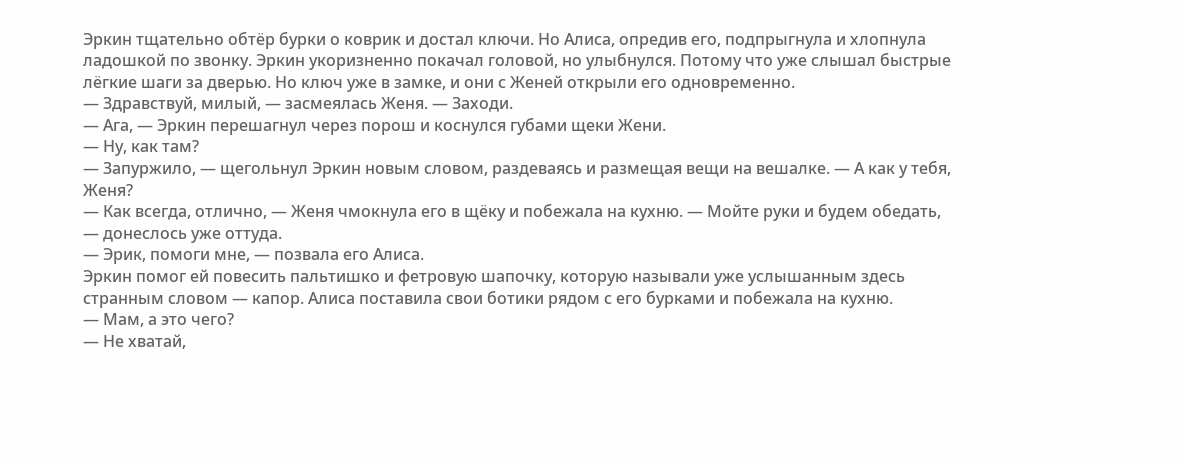Эркин тщательно обтёр бурки о коврик и достал ключи. Но Алиса, опредив его, подпрыгнула и хлопнула ладошкой по звонку. Эркин укоризненно покачал головой, но улыбнулся. Потому что уже слышал быстрые лёгкие шаги за дверью. Но ключ уже в замке, и они с Женей открыли его одновременно.
— Здравствуй, милый, — засмеялась Женя. — Заходи.
— Ага, — Эркин перешагнул через порош и коснулся губами щеки Жени.
— Ну, как там?
— Запуржило, — щегольнул Эркин новым словом, раздеваясь и размещая вещи на вешалке. — А как у тебя, Женя?
— Как всегда, отлично, — Женя чмокнула его в щёку и побежала на кухню. — Мойте руки и будем обедать, — донеслось уже оттуда.
— Эрик, помоги мне, — позвала его Алиса.
Эркин помог ей повесить пальтишко и фетровую шапочку, которую называли уже услышанным здесь странным словом — капор. Алиса поставила свои ботики рядом с его бурками и побежала на кухню.
— Мам, а это чего?
— Не хватай,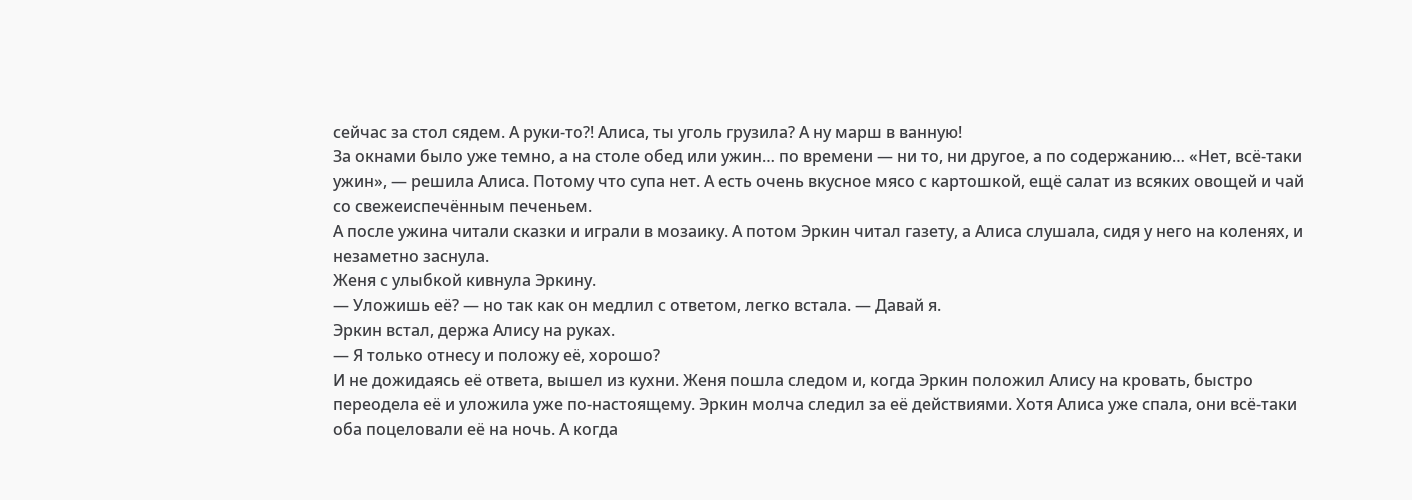сейчас за стол сядем. А руки-то?! Алиса, ты уголь грузила? А ну марш в ванную!
За окнами было уже темно, а на столе обед или ужин… по времени — ни то, ни другое, а по содержанию… «Нет, всё-таки ужин», — решила Алиса. Потому что супа нет. А есть очень вкусное мясо с картошкой, ещё салат из всяких овощей и чай со свежеиспечённым печеньем.
А после ужина читали сказки и играли в мозаику. А потом Эркин читал газету, а Алиса слушала, сидя у него на коленях, и незаметно заснула.
Женя с улыбкой кивнула Эркину.
— Уложишь её? — но так как он медлил с ответом, легко встала. — Давай я.
Эркин встал, держа Алису на руках.
— Я только отнесу и положу её, хорошо?
И не дожидаясь её ответа, вышел из кухни. Женя пошла следом и, когда Эркин положил Алису на кровать, быстро переодела её и уложила уже по-настоящему. Эркин молча следил за её действиями. Хотя Алиса уже спала, они всё-таки оба поцеловали её на ночь. А когда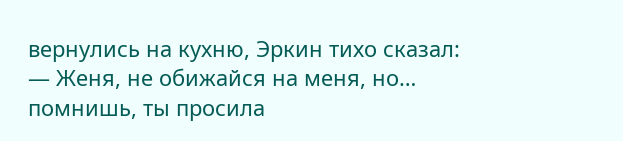вернулись на кухню, Эркин тихо сказал:
— Женя, не обижайся на меня, но… помнишь, ты просила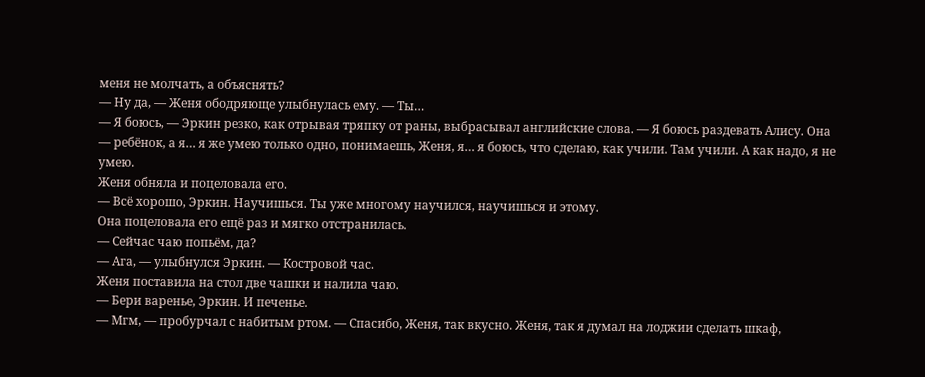меня не молчать, а объяснять?
— Ну да, — Женя ободряюще улыбнулась ему. — Ты…
— Я боюсь, — Эркин резко, как отрывая тряпку от раны, выбрасывал английские слова. — Я боюсь раздевать Алису. Она — ребёнок, а я… я же умею только одно, понимаешь, Женя, я… я боюсь, что сделаю, как учили. Там учили. А как надо, я не умею.
Женя обняла и поцеловала его.
— Всё хорошо, Эркин. Научишься. Ты уже многому научился, научишься и этому.
Она поцеловала его ещё раз и мягко отстранилась.
— Сейчас чаю попьём, да?
— Ага, — улыбнулся Эркин. — Костровой час.
Женя поставила на стол две чашки и налила чаю.
— Бери варенье, Эркин. И печенье.
— Мгм, — пробурчал с набитым ртом. — Спасибо, Женя, так вкусно. Женя, так я думал на лоджии сделать шкаф,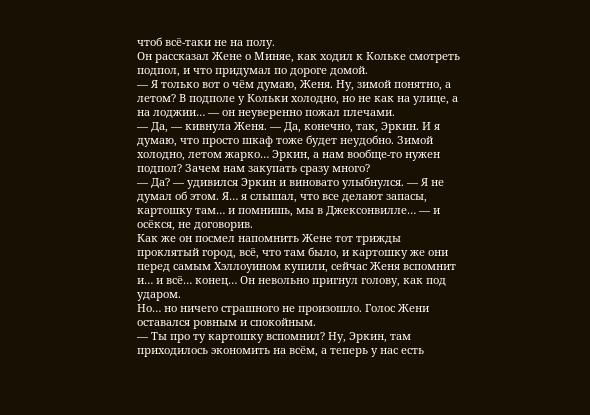чтоб всё-таки не на полу.
Он рассказал Жене о Миняе, как ходил к Кольке смотреть подпол, и что придумал по дороге домой.
— Я только вот о чём думаю, Женя. Ну, зимой понятно, а летом? В подполе у Кольки холодно, но не как на улице, а на лоджии… — он неуверенно пожал плечами.
— Да, — кивнула Женя. — Да, конечно, так, Эркин. И я думаю, что просто шкаф тоже будет неудобно. Зимой холодно, летом жарко… Эркин, а нам вообще-то нужен подпол? Зачем нам закупать сразу много?
— Да? — удивился Эркин и виновато улыбнулся. — Я не думал об этом. Я… я слышал, что все делают запасы, картошку там… и помнишь, мы в Джексонвилле… — и осёкся, не договорив.
Как же он посмел напомнить Жене тот трижды проклятый город, всё, что там было, и картошку же они перед самым Хэллоуином купили, сейчас Женя вспомнит и… и всё… конец… Он невольно пригнул голову, как под ударом.
Но… но ничего страшного не произошло. Голос Жени оставался ровным и спокойным.
— Ты про ту картошку вспомнил? Ну, Эркин, там приходилось экономить на всём, а теперь у нас есть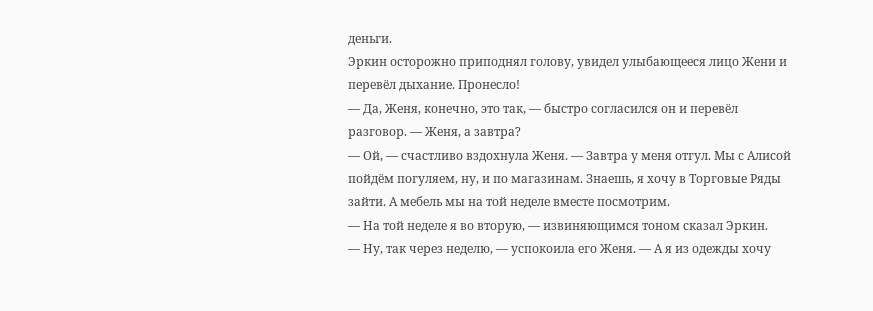деньги.
Эркин осторожно приподнял голову, увидел улыбающееся лицо Жени и перевёл дыхание. Пронесло!
— Да, Женя, конечно, это так, — быстро согласился он и перевёл разговор. — Женя, а завтра?
— Ой, — счастливо вздохнула Женя. — Завтра у меня отгул. Мы с Алисой пойдём погуляем, ну, и по магазинам. Знаешь, я хочу в Торговые Ряды зайти. А мебель мы на той неделе вместе посмотрим.
— На той неделе я во вторую, — извиняющимся тоном сказал Эркин.
— Ну, так через неделю, — успокоила его Женя. — А я из одежды хочу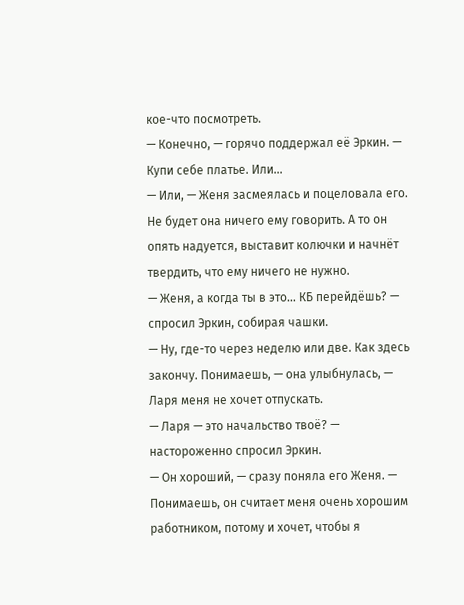кое-что посмотреть.
— Конечно, — горячо поддержал её Эркин. — Купи себе платье. Или…
— Или, — Женя засмеялась и поцеловала его.
Не будет она ничего ему говорить. А то он опять надуется, выставит колючки и начнёт твердить, что ему ничего не нужно.
— Женя, а когда ты в это… КБ перейдёшь? — спросил Эркин, собирая чашки.
— Ну, где-то через неделю или две. Как здесь закончу. Понимаешь, — она улыбнулась, — Ларя меня не хочет отпускать.
— Ларя — это начальство твоё? — настороженно спросил Эркин.
— Он хороший, — сразу поняла его Женя. — Понимаешь, он считает меня очень хорошим работником, потому и хочет, чтобы я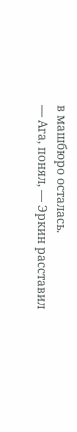в машбюро осталась.
— Ага, понял, — Эркин расставил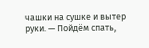чашки на сушке и вытер руки. — Пойдём спать,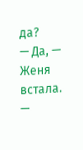да?
— Да, — Женя встала. —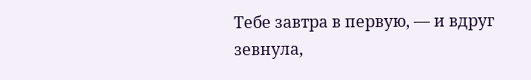Тебе завтра в первую, — и вдруг зевнула,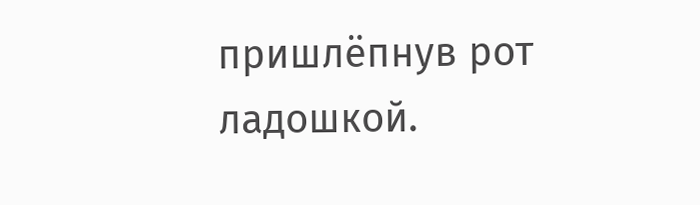пришлёпнув рот ладошкой.